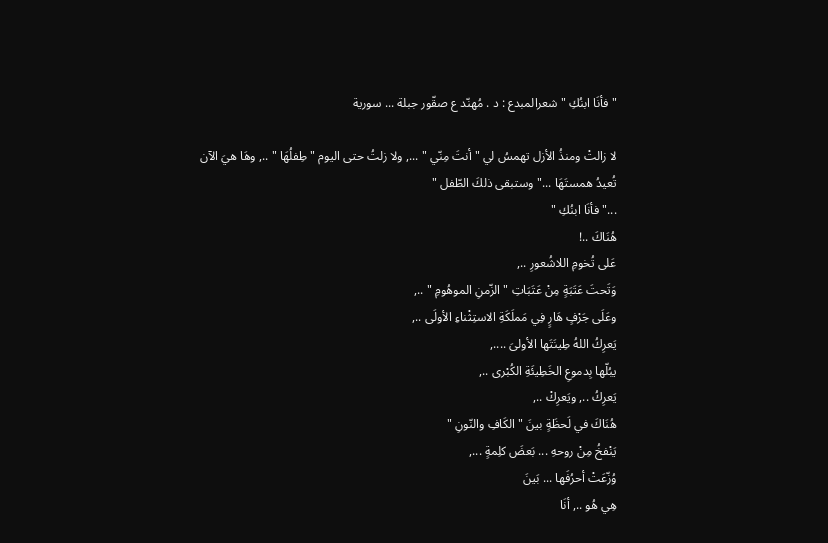" فأنَا ابنُكِ " شعرالمبدع : د . مُهنّد ع صقّور جبلة ... سورية

لا زالتْ ومنذُ الأزل تهمسُ لي " أنتَ مِنّي " ..., ولا زلتُ حتى اليوم " طِفلُهَا " .., وهَا هيَ الآن تُعيدُ همستَهَا ..." وستبقى ذلكَ الطّفل "
..." فأنَا ابنُكِ "
هُنَاكَ ..!
عَلى تُخومِ اللاشُعورِ ..,
وَتَحتَ عَتَبَةٍ مِنْ عَتَبَاتِ " الزّمنِ الموهُومِ " ..,
وعَلَى جَرْفٍ هَارٍ فِي مَملَكَةِ الاستِثْناءِ الأولَى ..,
يَعرِكُ اللهُ طِينَتَها الأولىَ ....,
يبُلّها بِدموعِ الخَطِيئَةِ الكُبْرى ..,
يَعرِكُ .., ويَعرِكْ ..,
هُنَاكَ في لَحظَةٍ بينَ " الكَافِ والنّونِ "
يَنْفخُ مِنْ روحهِ ... بَعضَ كلِمةٍ ...,
وُزّعَتْ أحرُفَها ... بَينَ
هِي هُو .., أنَا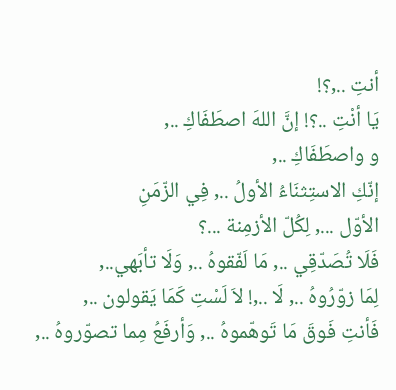أنتِ ..,؟!
يَا أنْتِ ..؟! إنَّ اللهَ اصطَفَاكِ ..,
و واصطَفَاكِ ..,
إنّكِ الاستِثنَاءُ الأولُ .., فِي الزّمَنِ
الأوّل ..., لِكُلّ الأزمِنة ...؟
فَلَا تُصَدّقِي .., مَا لَفّقوهُ .., وَلَا تأبَهي..,
لِمَا زوّرُوهُ .., لَا ..,! لاَ لَسْتِ كَمَا يَقولون ..,
فَأنتِ فَوقَ مَا تَوهّموهُ .., وَأرفَعُ مِما تصوّروهُ ..,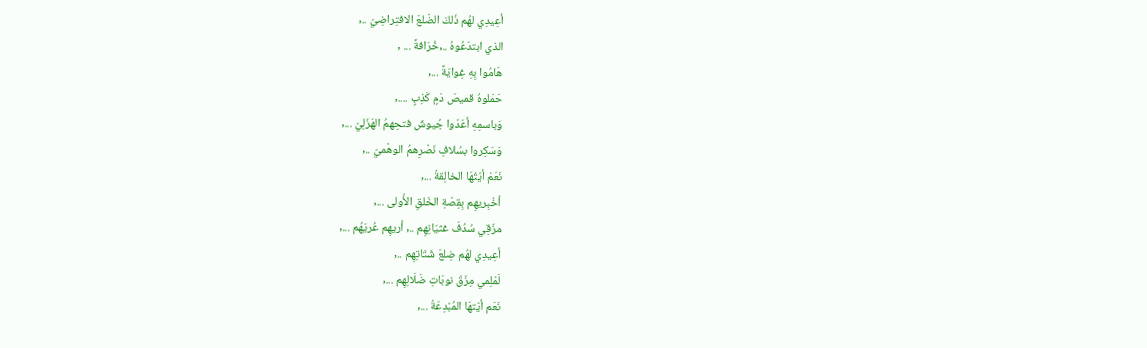أعِيدِي لهُم ذَلكَ الضّلعَ الافتِراضِيّ ..,
الذي ابتدَعُوهُ ..,خُرَافةً ... ,
هَامُوا بِهِ غِوايَةً ...,
حَمَلوهُ قميصَ دَمٍ كَذِبٍ ....,
وَباسمِهِ أعَدّوا جُيوشَ فتحِهمُ الهَزَلِيّ ...,
وَسَكِروا بسُلافِ نَصْرِهمُ الوهْميّ ..,
نَعَمْ أيّتُهَا الخالِقةُ ...,
أخْبِريهِم بِقِصّةِ الخَلقِ الأُولى ...,
مزّقِي سُدُفَ غثيَانِهِم .., أريهِم عُريَهُم ...,
أعِيدِي لهُم ضِلعَ شَتَاتِهِم ..,
لَمْلِمي مِزَقَ نوبَاتِ ضَلَالِهِم ...,
نَعَم أيّتهَا المُبْدِعَةُ ...,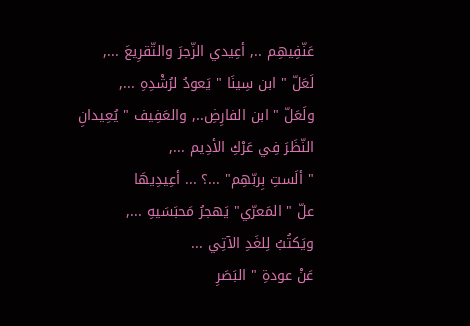عَنّفِيهِم .., أعِيدي الزّجرَ والتّقرِيعَ ...,
لَعَلّ " ابن سِينَا " يَعودُ لرُشْدِهِ ...,
ولَعَلّ " ابن الفارِضِ.., والعَفِيف " يُعِيدانِ
النّظَرَ فِي عَرْكِ الأدِيم ...,
" ألَستِ بِربّهِم" ...؟ ... أعِيدِيهَا
علّ " المَعرّي" يَهجرُ مَحبَسَيهِ ...,
ويَكتُبُ لِلغَدِ الآتِي ...
عَنْ عودةِ " البَصَرِ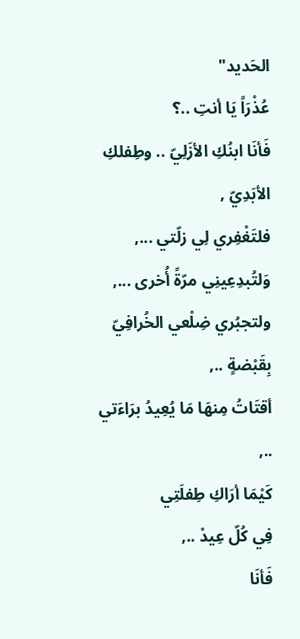الحَديد"
عُذْرَاً يَا أنتِ ..؟
فَأنَا ابنُكِ الأزَلِيّ .. وطِفلكِ الأبَدِيّ ,
فلتَغْفِري لِي زلّتي ...,
وَلتُبدِعِينِي مرّةً أُخرى ...,
ولتجبُري ضِلْعي الخُرافِيّ بِقَبْضةٍ ..,
أقتَاتُ مِنهَا مَا يُعِيدُ برَاءَتي ..,
كَيْمَا أرَاكِ طِفلَتِي
فِي كُلّ عِيدْ ..,
فَأنَا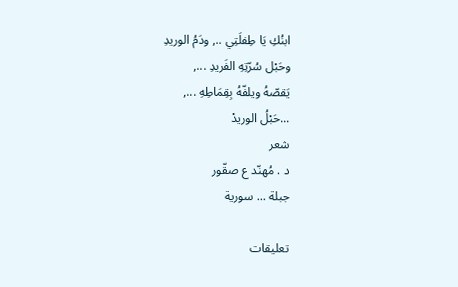ابنُكِ يَا طِفلَتِي .., ودَمُ الوريدِ
وحَبْل سُرّتِهِ الفَريدِ ...,
يَقصّهُ ويلفّهُ بِقِمَاطِهِ ...,
...حَبْلُ الوريدْ
شعر
د . مُهنّد ع صقّور
جبلة ... سورية

تعليقات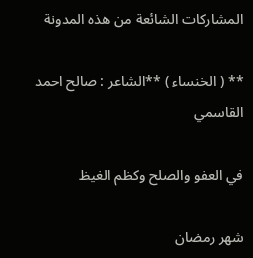المشاركات الشائعة من هذه المدونة

** ( الخنساء ) **الشاعر : صالح احمد القاسمي

في العفو والصلح وكظم الغيظ

شهر رمضان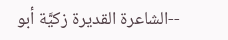--الشاعرة القديرة زكيَّة أبو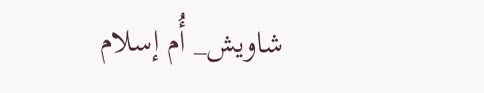شاويش_ أُم إسلام